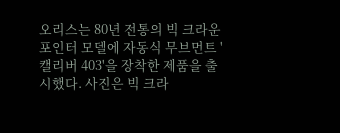오리스는 80년 전통의 빅 크라운 포인터 모델에 자동식 무브먼트 '캘리버 403'을 장착한 제품을 출시했다. 사진은 빅 크라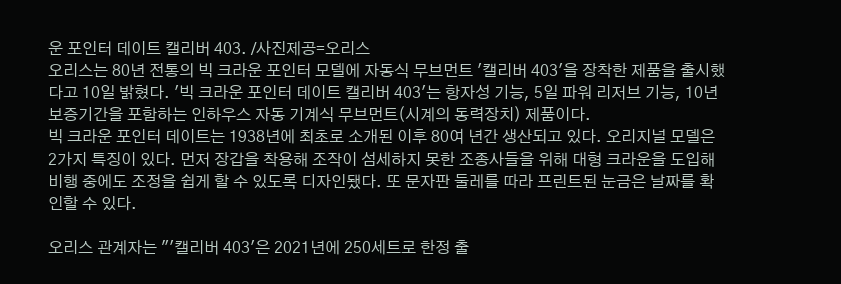운 포인터 데이트 캘리버 403. /사진제공=오리스
오리스는 80년 전통의 빅 크라운 포인터 모델에 자동식 무브먼트 '캘리버 403'을 장착한 제품을 출시했다고 10일 밝혔다. '빅 크라운 포인터 데이트 캘리버 403'는 항자성 기능, 5일 파워 리저브 기능, 10년 보증기간을 포함하는 인하우스 자동 기계식 무브먼트(시계의 동력장치) 제품이다.
빅 크라운 포인터 데이트는 1938년에 최초로 소개된 이후 80여 년간 생산되고 있다. 오리지널 모델은 2가지 특징이 있다. 먼저 장갑을 착용해 조작이 섬세하지 못한 조종사들을 위해 대형 크라운을 도입해 비행 중에도 조정을 쉽게 할 수 있도록 디자인됐다. 또 문자판 둘레를 따라 프린트된 눈금은 날짜를 확인할 수 있다.

오리스 관계자는 "'캘리버 403'은 2021년에 250세트로 한정 출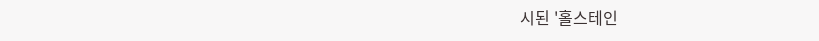시된 '홀스테인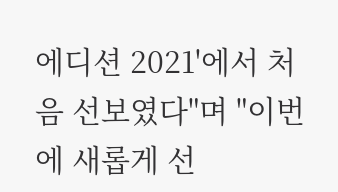에디션 2021'에서 처음 선보였다"며 "이번에 새롭게 선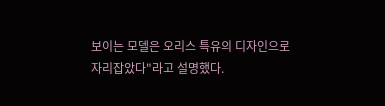보이는 모델은 오리스 특유의 디자인으로 자리잡았다"라고 설명했다.